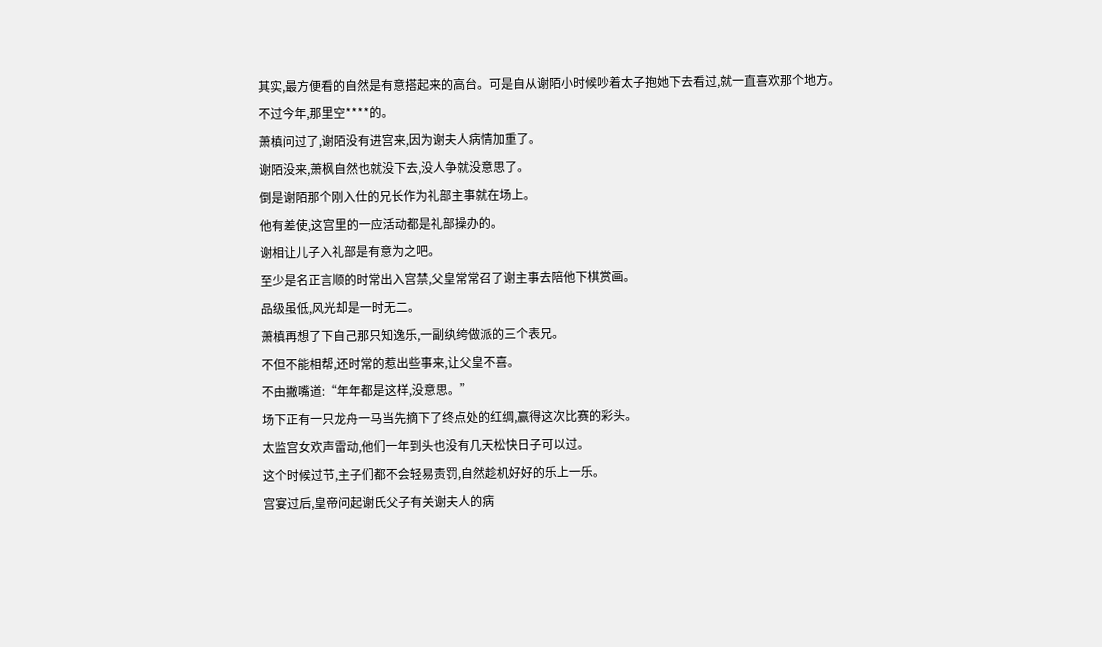其实,最方便看的自然是有意搭起来的高台。可是自从谢陌小时候吵着太子抱她下去看过,就一直喜欢那个地方。
不过今年,那里空****的。
萧槙问过了,谢陌没有进宫来,因为谢夫人病情加重了。
谢陌没来,萧枫自然也就没下去,没人争就没意思了。
倒是谢陌那个刚入仕的兄长作为礼部主事就在场上。
他有差使,这宫里的一应活动都是礼部操办的。
谢相让儿子入礼部是有意为之吧。
至少是名正言顺的时常出入宫禁,父皇常常召了谢主事去陪他下棋赏画。
品级虽低,风光却是一时无二。
萧槙再想了下自己那只知逸乐,一副纨绔做派的三个表兄。
不但不能相帮,还时常的惹出些事来,让父皇不喜。
不由撇嘴道:“年年都是这样,没意思。”
场下正有一只龙舟一马当先摘下了终点处的红绸,赢得这次比赛的彩头。
太监宫女欢声雷动,他们一年到头也没有几天松快日子可以过。
这个时候过节,主子们都不会轻易责罚,自然趁机好好的乐上一乐。
宫宴过后,皇帝问起谢氏父子有关谢夫人的病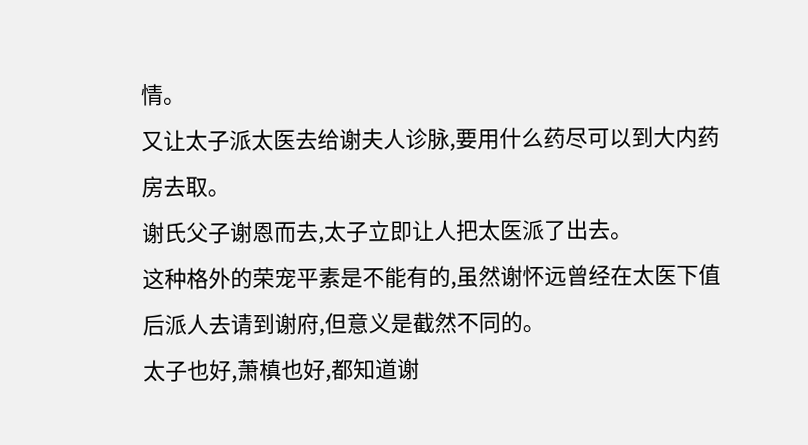情。
又让太子派太医去给谢夫人诊脉,要用什么药尽可以到大内药房去取。
谢氏父子谢恩而去,太子立即让人把太医派了出去。
这种格外的荣宠平素是不能有的,虽然谢怀远曾经在太医下值后派人去请到谢府,但意义是截然不同的。
太子也好,萧槙也好,都知道谢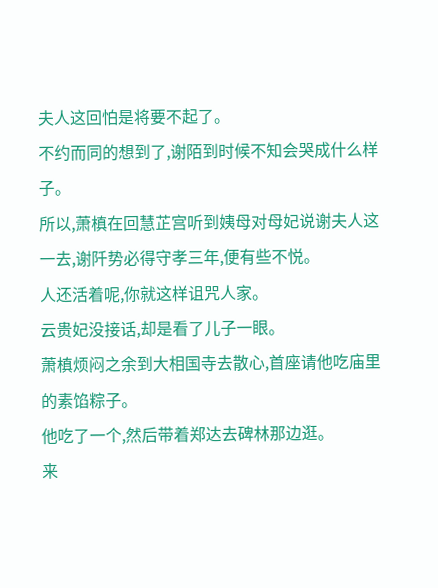夫人这回怕是将要不起了。
不约而同的想到了,谢陌到时候不知会哭成什么样子。
所以,萧槙在回慧芷宫听到姨母对母妃说谢夫人这一去,谢阡势必得守孝三年,便有些不悦。
人还活着呢,你就这样诅咒人家。
云贵妃没接话,却是看了儿子一眼。
萧槙烦闷之余到大相国寺去散心,首座请他吃庙里的素馅粽子。
他吃了一个,然后带着郑达去碑林那边逛。
来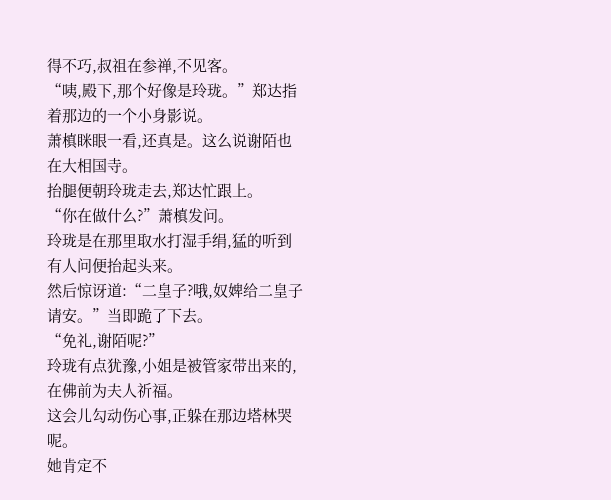得不巧,叔祖在参禅,不见客。
“咦,殿下,那个好像是玲珑。”郑达指着那边的一个小身影说。
萧槙眯眼一看,还真是。这么说谢陌也在大相国寺。
抬腿便朝玲珑走去,郑达忙跟上。
“你在做什么?”萧槙发问。
玲珑是在那里取水打湿手绢,猛的听到有人问便抬起头来。
然后惊讶道:“二皇子?哦,奴婢给二皇子请安。”当即跪了下去。
“免礼,谢陌呢?”
玲珑有点犹豫,小姐是被管家带出来的,在佛前为夫人祈福。
这会儿勾动伤心事,正躲在那边塔林哭呢。
她肯定不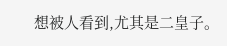想被人看到,尤其是二皇子。